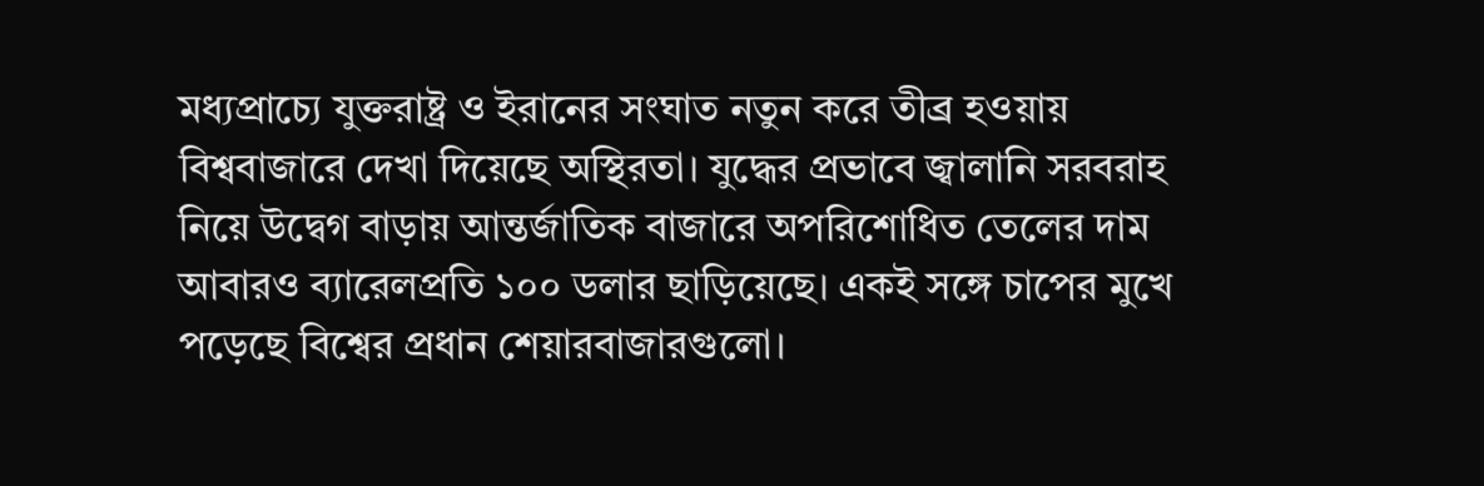মধ্যপ্রাচ্যে যুক্তরাষ্ট্র ও ইরানের সংঘাত নতুন করে তীব্র হওয়ায় বিশ্ববাজারে দেখা দিয়েছে অস্থিরতা। যুদ্ধের প্রভাবে জ্বালানি সরবরাহ নিয়ে উদ্বেগ বাড়ায় আন্তর্জাতিক বাজারে অপরিশোধিত তেলের দাম আবারও ব্যারেলপ্রতি ১০০ ডলার ছাড়িয়েছে। একই সঙ্গে চাপের মুখে পড়েছে বিশ্বের প্রধান শেয়ারবাজারগুলো।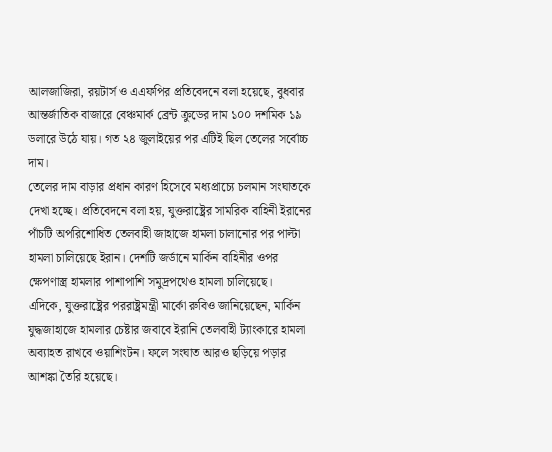আলজাজিরা, রয়টার্স ও এএফপির প্রতিবেদনে বলা হয়েছে, বুধবার আন্তর্জাতিক বাজারে বেঞ্চমার্ক ব্রেন্ট ক্রুডের দাম ১০০ দশমিক ১৯ ডলারে উঠে যায়। গত ২৪ জুলাইয়ের পর এটিই ছিল তেলের সর্বোচ্চ দাম।
তেলের দাম বাড়ার প্রধান কারণ হিসেবে মধ্যপ্রাচ্যে চলমান সংঘাতকে দেখা হচ্ছে। প্রতিবেদনে বলা হয়, যুক্তরাষ্ট্রের সামরিক বাহিনী ইরানের পাঁচটি অপরিশোধিত তেলবাহী জাহাজে হামলা চালানোর পর পাল্টা হামলা চালিয়েছে ইরান। দেশটি জর্ডানে মার্কিন বাহিনীর ওপর ক্ষেপণাস্ত্র হামলার পাশাপাশি সমুদ্রপথেও হামলা চালিয়েছে।
এদিকে, যুক্তরাষ্ট্রের পররাষ্ট্রমন্ত্রী মার্কো রুবিও জানিয়েছেন, মার্কিন যুদ্ধজাহাজে হামলার চেষ্টার জবাবে ইরানি তেলবাহী ট্যাংকারে হামলা অব্যাহত রাখবে ওয়াশিংটন। ফলে সংঘাত আরও ছড়িয়ে পড়ার আশঙ্কা তৈরি হয়েছে।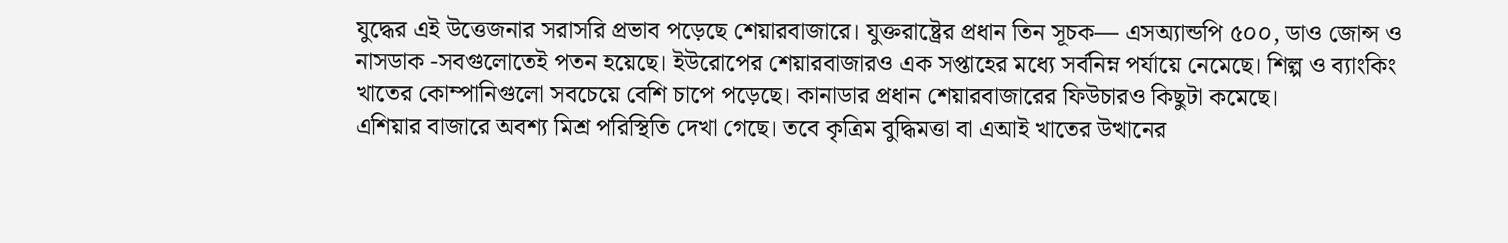যুদ্ধের এই উত্তেজনার সরাসরি প্রভাব পড়েছে শেয়ারবাজারে। যুক্তরাষ্ট্রের প্রধান তিন সূচক— এসঅ্যান্ডপি ৫০০, ডাও জোন্স ও নাসডাক -সবগুলোতেই পতন হয়েছে। ইউরোপের শেয়ারবাজারও এক সপ্তাহের মধ্যে সর্বনিম্ন পর্যায়ে নেমেছে। শিল্প ও ব্যাংকিং খাতের কোম্পানিগুলো সবচেয়ে বেশি চাপে পড়েছে। কানাডার প্রধান শেয়ারবাজারের ফিউচারও কিছুটা কমেছে।
এশিয়ার বাজারে অবশ্য মিশ্র পরিস্থিতি দেখা গেছে। তবে কৃত্রিম বুদ্ধিমত্তা বা এআই খাতের উত্থানের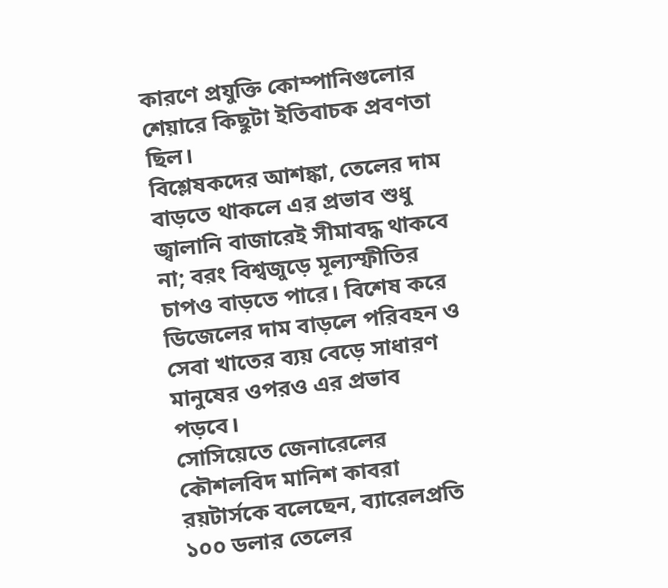কারণে প্রযুক্তি কোম্পানিগুলোর শেয়ারে কিছুটা ইতিবাচক প্রবণতা ছিল।
বিশ্লেষকদের আশঙ্কা, তেলের দাম বাড়তে থাকলে এর প্রভাব শুধু জ্বালানি বাজারেই সীমাবদ্ধ থাকবে না; বরং বিশ্বজুড়ে মূল্যস্ফীতির চাপও বাড়তে পারে। বিশেষ করে ডিজেলের দাম বাড়লে পরিবহন ও সেবা খাতের ব্যয় বেড়ে সাধারণ মানুষের ওপরও এর প্রভাব পড়বে।
সোসিয়েতে জেনারেলের কৌশলবিদ মানিশ কাবরা রয়টার্সকে বলেছেন, ব্যারেলপ্রতি ১০০ ডলার তেলের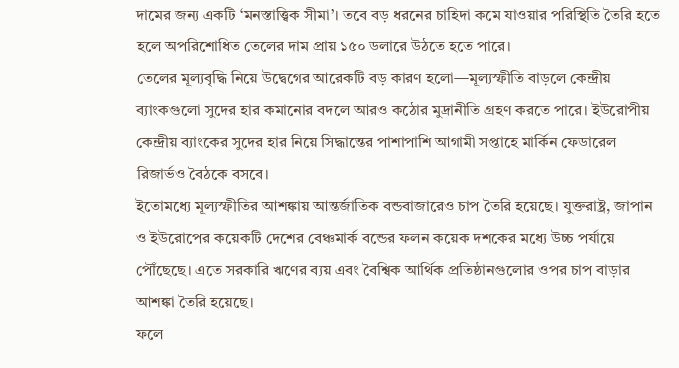দামের জন্য একটি ‘মনস্তাত্ত্বিক সীমা’। তবে বড় ধরনের চাহিদা কমে যাওয়ার পরিস্থিতি তৈরি হতে হলে অপরিশোধিত তেলের দাম প্রায় ১৫০ ডলারে উঠতে হতে পারে।
তেলের মূল্যবৃদ্ধি নিয়ে উদ্বেগের আরেকটি বড় কারণ হলো—মূল্যস্ফীতি বাড়লে কেন্দ্রীয় ব্যাংকগুলো সুদের হার কমানোর বদলে আরও কঠোর মুদ্রানীতি গ্রহণ করতে পারে। ইউরোপীয় কেন্দ্রীয় ব্যাংকের সুদের হার নিয়ে সিদ্ধান্তের পাশাপাশি আগামী সপ্তাহে মার্কিন ফেডারেল রিজার্ভও বৈঠকে বসবে।
ইতোমধ্যে মূল্যস্ফীতির আশঙ্কায় আন্তর্জাতিক বন্ডবাজারেও চাপ তৈরি হয়েছে। যুক্তরাষ্ট্র, জাপান ও ইউরোপের কয়েকটি দেশের বেঞ্চমার্ক বন্ডের ফলন কয়েক দশকের মধ্যে উচ্চ পর্যায়ে পৌঁছেছে। এতে সরকারি ঋণের ব্যয় এবং বৈশ্বিক আর্থিক প্রতিষ্ঠানগুলোর ওপর চাপ বাড়ার আশঙ্কা তৈরি হয়েছে।
ফলে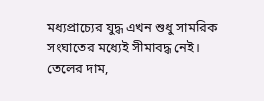মধ্যপ্রাচ্যের যুদ্ধ এখন শুধু সামরিক সংঘাতের মধ্যেই সীমাবদ্ধ নেই। তেলের দাম,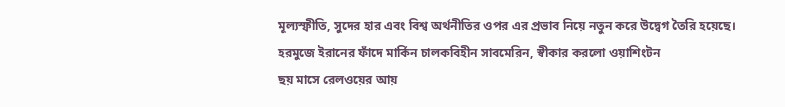মূল্যস্ফীতি, সুদের হার এবং বিশ্ব অর্থনীতির ওপর এর প্রভাব নিয়ে নতুন করে উদ্বেগ তৈরি হয়েছে।
হরমুজে ইরানের ফাঁদে মার্কিন চালকবিহীন সাবমেরিন, স্বীকার করলো ওয়াশিংটন
ছয় মাসে রেলওয়ের আয়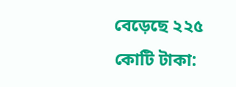বেড়েছে ২২৫ কোটি টাকা: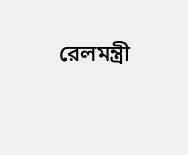রেলমন্ত্রী